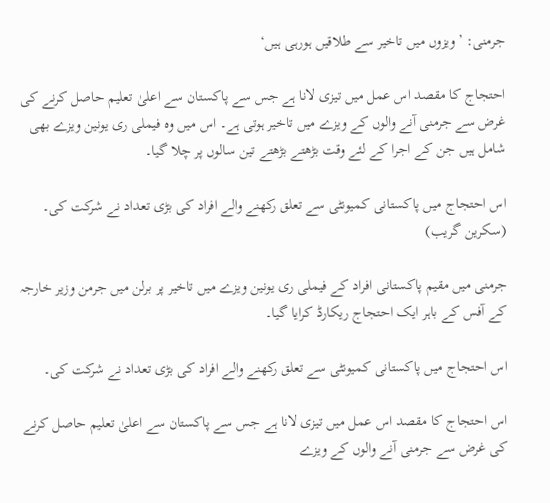جرمنی: ’ویزوں میں تاخیر سے طلاقیں ہورہی ہیں‘

احتجاج کا مقصد اس عمل میں تیزی لانا ہے جس سے پاکستان سے اعلیٰ تعلیم حاصل کرنے کی غرض سے جرمنی آنے والوں کے ویزے میں تاخیر ہوتی ہے۔ اس میں وہ فیملی ری یونین ویزے بھی شامل ہیں جن کے اجرا کے لئے وقت بڑھتے بڑھتے تین سالوں پر چلا گیا۔

اس احتجاج میں پاکستانی کمیونٹی سے تعلق رکھنے والے افراد کی بڑی تعداد نے شرکت کی۔   (سکرین گریب)

جرمنی میں مقیم پاکستانی افراد کے فیملی ری یونین ویزے میں تاخیر پر برلن میں جرمن وزیر خارجہ کے آفس کے باہر ایک احتجاج ریکارڈ کرایا گیا۔

اس احتجاج میں پاکستانی کمیونٹی سے تعلق رکھنے والے افراد کی بڑی تعداد نے شرکت کی۔

اس احتجاج کا مقصد اس عمل میں تیزی لانا ہے جس سے پاکستان سے اعلیٰ تعلیم حاصل کرنے کی غرض سے جرمنی آنے والوں کے ویزے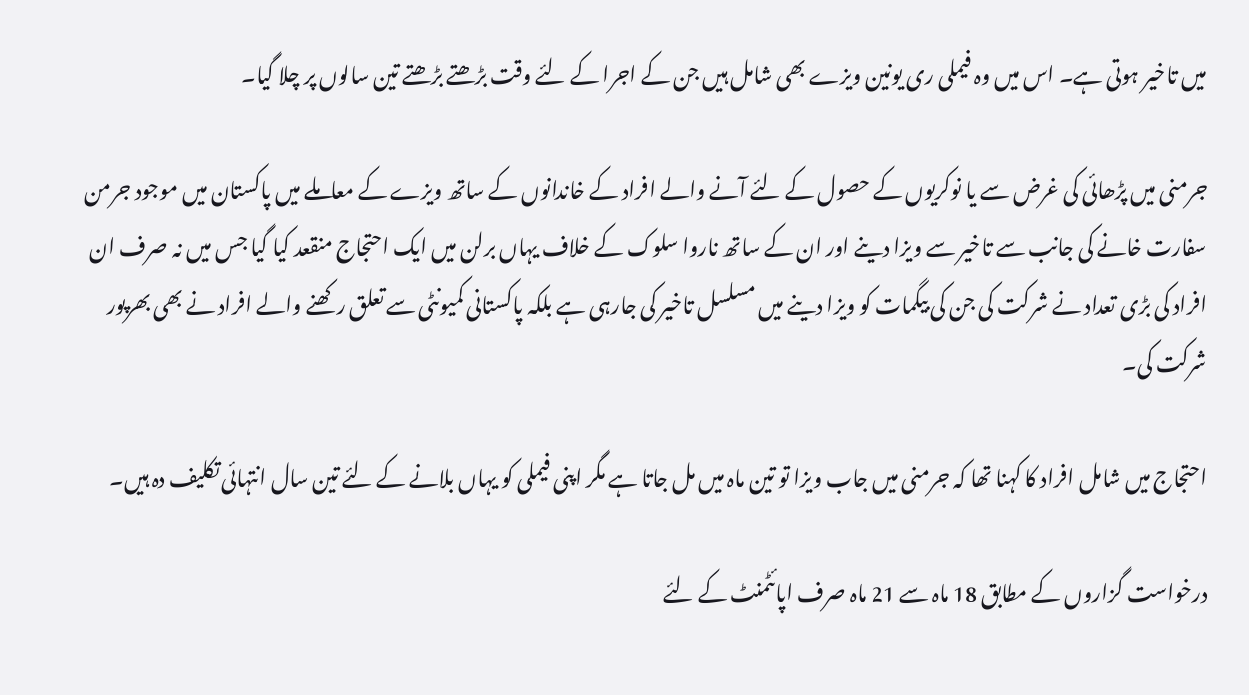میں تاخیر ہوتی ہے۔ اس میں وہ فیملی ری یونین ویزے بھی شامل ہیں جن کے اجرا کے لئے وقت بڑھتے بڑھتے تین سالوں پر چلا گیا۔

جرمنی میں پڑھائی کی غرض سے یا نوکریوں کے حصول کے لئے آنے والے افراد کے خاندانوں کے ساتھ ویزے کے معاملے میں پاکستان میں موجود جرمن سفارت خانے کی جانب سے تاخیر سے ویزا دینے اور ان کے ساتھ ناروا سلوک کے خلاف یہاں برلن میں ایک احتجاج منقعد کیا گیا جس میں نہ صرف ان افراد کی بڑی تعداد نے شرکت کی جن کی بیگمات کو ویزا دینے میں مسلسل تاخیر کی جارہی ہے بلکہ پاکستانی کمیونٹی سے تعلق رکھنے والے افراد نے بھی بھرپور شرکت کی۔

احتجاج میں شامل افراد کا کہنا تھا کہ جرمنی میں جاب ویزا تو تین ماہ میں مل جاتا ہے مگر اپنی فیملی کو یہاں بلانے کے لئے تین سال انتہائی تکلیف دہ ہیں۔

درخواست گزاروں کے مطابق 18 ماہ سے 21 ماہ صرف اپائٹمنٹ کے لئے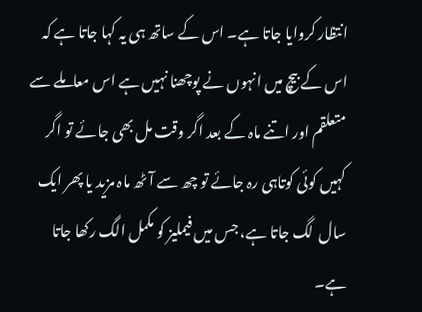انتظار کروایا جاتا ہے۔ اس کے ساتھ ہی یہ کہا جاتا ہے کہ اس کے بیچ میں انہوں نے پوچھنا نہیں ہے اس معاملے سے متعلقم اور اتنے ماہ کے بعد اگر وقت مل بھی جائے تو اگر کہیں کوئی کوتاہی رہ جائے تو چھ سے آٹھ ماہ مزید یا پھر ایک سال  لگ جاتا ہے، جس میں فیملیز کو مکمل الگ رکھا جاتا ہے۔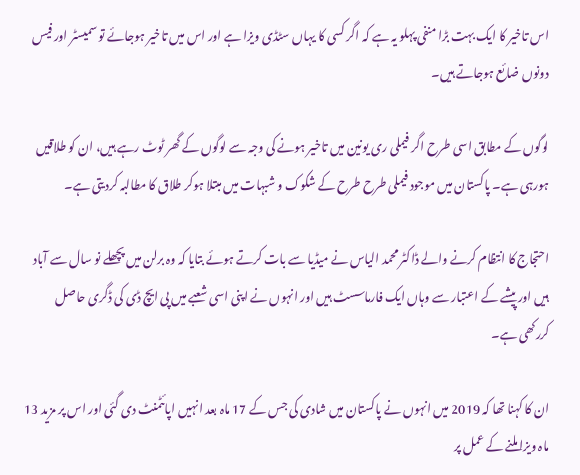اس تاخیر کا ایک بہت بڑا منفی پہلو یہ ہے کہ اگر کسی کا یہاں سٹڈی ویزا ہے اور اس میں تاخیر ہوجائے تو سمیسٹر اور فیس دونوں ضائع ہوجاتے ہیں۔

لوگوں کے مطابق اسی طرح اگر فیملی ری یونین میں تاخیر ہونے کی وجہ سے لوگوں کے گھر ٹوٹ رہے ہیں، ان کو طلاقیں ہورہی ہے۔ پاکستان میں موجود فیملی طرح طرح کے شکوک و شبہات میں مبتلا ہوکر طلاق کا مطالبہ کردیتی ہے۔

احتجاج کا انتظام کرنے والے ڈاکٹر محمد الیاس نے میڈیا سے بات کرتے ہوئے بتایا کہ وہ برلن میں پچھلے نو سال سے آباد ہیں اور پیشے کے اعتبار سے وہاں ایک فارماسسٹ ہیں اور انہوں نے اپنی اسی شعبے میں پی ایچ ڈی کی ڈگری حاصل کررکھی ہے۔

ان کا کہنا تھا کہ 2019 میں انہوں نے پاکستان میں شادی کی جس کے 17 ماہ بعد انہیں اپائٹمنٹ دی گئی اور اس پر مزید 13 ماہ ویزا ملنے کے عمل پر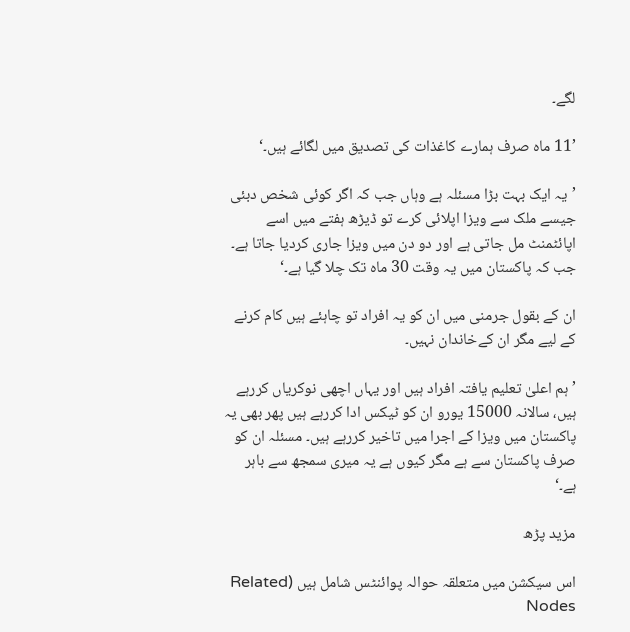لگے۔

’11 ماہ صرف ہمارے کاغذات کی تصدیق میں لگائے ہیں۔‘

’یہ ایک بہت بڑا مسئلہ ہے وہاں جب کہ اگر کوئی شخص دبئی جیسے ملک سے ویزا اپلائی کرے تو ڈیڑھ ہفتے میں اسے اپائٹمنٹ مل جاتی ہے اور دو دن میں ویزا جاری کردیا جاتا ہے۔ جب کہ پاکستان میں یہ وقت 30 ماہ تک چلا گیا ہے۔‘

ان کے بقول جرمنی میں ان کو یہ افراد تو چاہئے ہیں کام کرنے کے لیے مگر ان کےخاندان نہیں۔

’ہم اعلیٰ تعلیم یافتہ افراد ہیں اور یہاں اچھی نوکریاں کررہے ہیں، سالانہ 15000 یورو ان کو ٹیکس ادا کررہے ہیں پھر بھی یہ پاکستان میں ویزا کے اجرا میں تاخیر کررہے ہیں۔ مسئلہ ان کو صرف پاکستان سے ہے مگر کیوں ہے یہ میری سمجھ سے باہر ہے۔‘

مزید پڑھ

اس سیکشن میں متعلقہ حوالہ پوائنٹس شامل ہیں (Related Nodes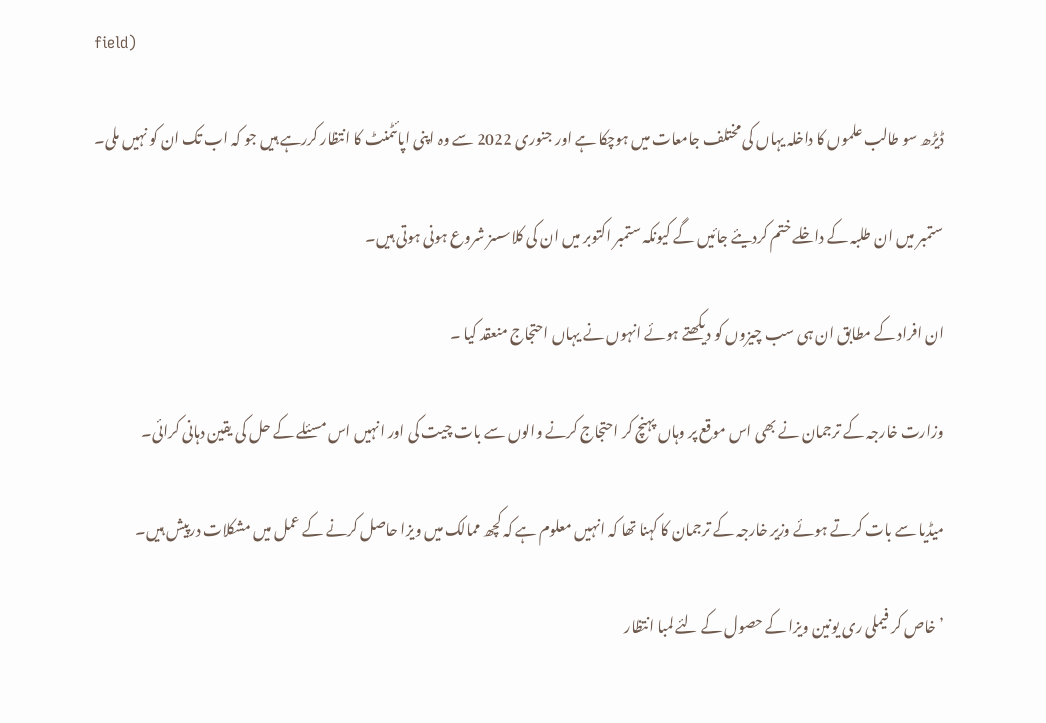field)

ڈیڑھ سو طالب علموں کا داخلہ یہاں کی مختلف جامعات میں ہوچکا ہے اور جنوری 2022 سے وہ اپنی اپائٹمنٹ کا انتظار کررہے ہیں جو کہ اب تک ان کو نہیں ملی۔

ستمبر میں ان طلبہ کے داخلے ختم کردیئے جائیں گے کیونکہ ستمبر اکتوبر میں ان کی کلاسسز شروع ہونی ہوتی ہیں۔

ان افراد کے مطابق ان ہی سب چیزوں کو دیکھتے ہوئے انہوں نے یہاں احتجاج منعقد کیا ۔

وزارت خارجہ کے ترجمان نے بھی اس موقع پر وہاں پہنچ کر احتجاج کرنے والوں سے بات چیت کی اور انہیں اس مسئلے کے حل کی یقین دہانی کرائی۔

میڈیا سے بات کرتے ہوئے وزیر خارجہ کے ترجمان کا کہنا تھا کہ انہیں معلوم ہے کہ کچھ ممالک میں ویزا حاصل کرنے کے عمل میں مشکلات درپیش ہیں۔

’خاص کر فیملی ری یونین ویزا کے حصول کے لئے لمبا انتظار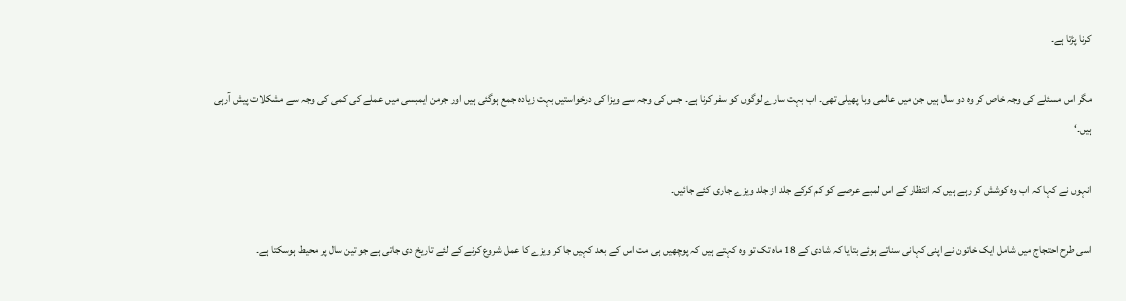کرنا پڑتا ہے۔

مگر اس مسئلے کی وجہ خاص کر وہ دو سال ہیں جن میں عالمی وبا پھیلی تھی۔ اب بہت سارے لوگوں کو سفر کرنا ہے۔ جس کی وجہ سے ویزا کی درخواستیں بہت زیادہ جمع ہوگئی ہیں اور جرمن ایمبسی میں عملے کی کمی کی وجہ سے مشکلات پیش آرہی ہیں۔‘

انہوں نے کہا کہ اب وہ کوشش کر رہے ہیں کہ انتظار کے اس لمبے عرصے کو کم کرکے جلد از جلد ویزے جاری کئے جائیں۔

اسی طرح احتجاج میں شامل ایک خاتون نے اپنی کہانی سناتے ہوئے بتایا کہ شادی کے 18 ماہ تک تو وہ کہتے ہیں کہ پوچھیں ہی مت اس کے بعد کہیں جا کر ویزے کا عمل شروع کرنے کے لئے تاریخ دی جاتی ہے جو تین سال پر محیط ہوسکتا ہے۔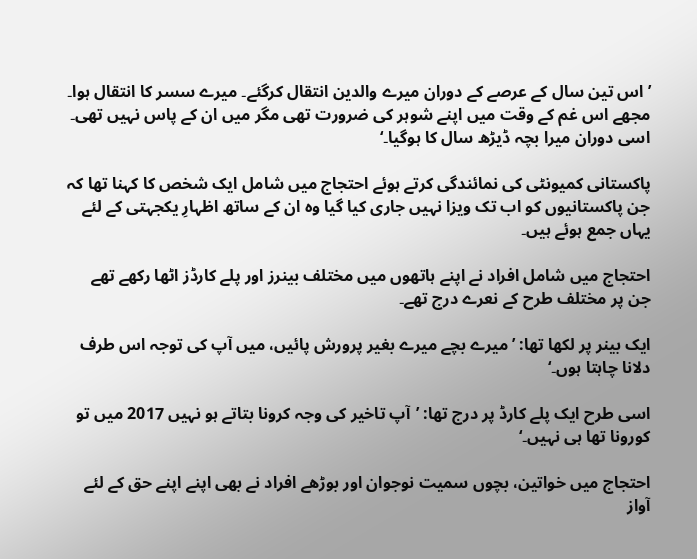’اس تین سال کے عرصے کے دوران میرے والدین انتقال کرگئے۔ میرے سسر کا انتقال ہوا۔ مجھے اس غم کے وقت میں اپنے شوہر کی ضرورت تھی مگر میں ان کے پاس نہیں تھی۔ اسی دوران میرا بچہ ڈیڑھ سال کا ہوگیا۔‘

پاکستانی کمیونٹی کی نمائندگی کرتے ہوئے احتجاج میں شامل ایک شخص کا کہنا تھا کہ جن پاکستانیوں کو اب تک ویزا نہیں جاری کیا گیا وہ ان کے ساتھ اظہارِ یکجہتی کے لئے یہاں جمع ہوئے ہیں۔

احتجاج میں شامل افراد نے اپنے ہاتھوں میں مختلف بینرز اور پلے کارڈز اٹھا رکھے تھے جن پر مختلف طرح کے نعرے درج تھے۔

ایک بینر پر لکھا تھا: ’میرے بچے میرے بغیر پرورش پائیں، میں آپ کی توجہ اس طرف دلانا چاہتا ہوں۔‘

اسی طرح ایک پلے کارڈ پر درج تھا: ’آپ تاخیر کی وجہ کرونا بتاتے ہو نہیں 2017 میں تو کورونا تھا ہی نہیں۔‘

احتجاج میں خواتین، بچوں سمیت نوجوان اور بوڑھے افراد نے بھی اپنے اپنے حق کے لئے آواز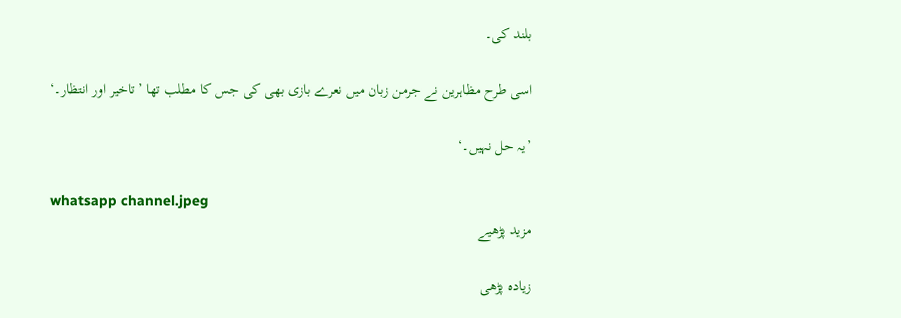بلند کی۔

اسی طرح مظاہرین نے جرمن زبان میں نعرے بازی بھی کی جس کا مطلب تھا ’تاخیر اور انتظار۔‘

’یہ حل نہیں۔‘

whatsapp channel.jpeg
مزید پڑھیے

زیادہ پڑھی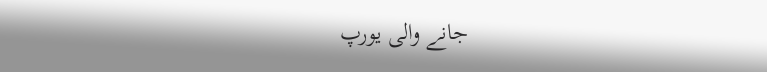جانے والی یورپ